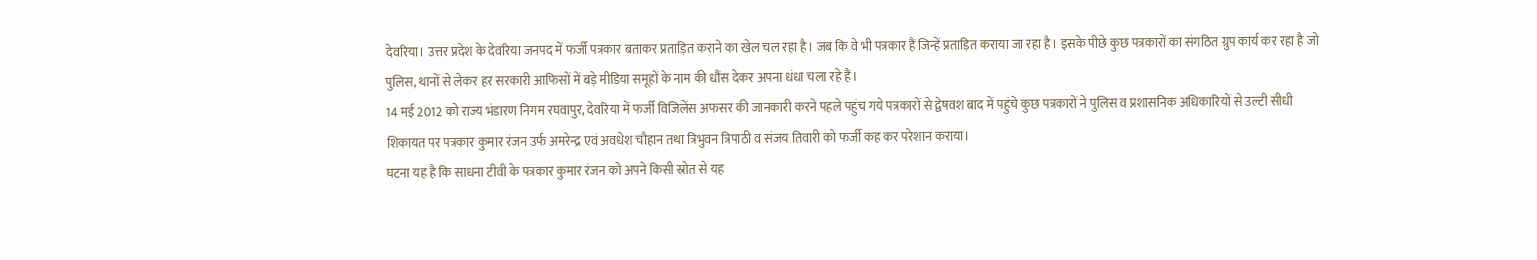देवरिया। उत्तर प्रदेश के देवरिया जनपद में फर्जी पत्रकार बताकर प्रताड़ित कराने का खेल चल रहा है। जब कि वे भी पत्रकार हैं जिन्हें प्रताड़ित कराया जा रहा है। इसके पीछे कुछ पत्रकारों का संगठित ग्रुप कार्य कर रहा है जो पुलिस, थानों से लेकर हर सरकारी आफिसों में बड़े मीडिया समूहों के नाम की धौंस देकर अपना धंधा चला रहे हैं।
14 मई 2012 को राज्य भंडारण निगम रघवापुर, देवरिया में फर्जी विजिलेंस अफसर की जानकारी करने पहले पहुंच गये पत्रकारों से द्वेषवश बाद में पहुंचे कुछ पत्रकारों ने पुलिस व प्रशासनिक अधिकारियों से उल्टी सीधी शिकायत पर पत्रकार कुमार रंजन उर्फ अमरेन्द्र एवं अवधेश चौहान तथा त्रिभुवन त्रिपाठी व संजय तिवारी को फर्जी कह कर परेशान कराया।
घटना यह है कि साधना टीवी के पत्रकार कुमार रंजन को अपने किसी स्रोत से यह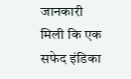जानकारी मिली कि एक सफेद इंडिका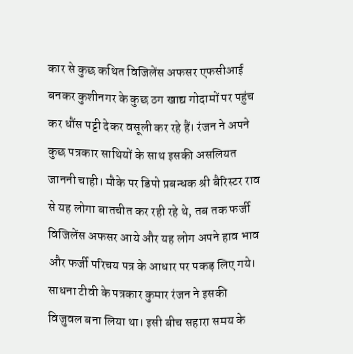कार से कुछ कथित विजिलेंस अफसर एफसीआई बनकर कुशीनगर के कुछ ठग खाद्य गोदामों पर पहुंच कर धौंस पट्टी देकर वसूली कर रहे हैं। रंजन ने अपने कुछ पत्रकार साथियों के साथ इसकी असलियत जाननी चाही। मौके पर डिपो प्रबन्धक श्री बैरिस्टर राव से यह लोगा बातचीत कर रही रहे थे, तब तक फर्जी विजिलेंस अफसर आये और यह लोग अपने हाव भाव और फर्जी परिचय पत्र के आधार पर पकड़ लिए गये।
साधना टीवी के पत्रकार कुमार रंजन ने इसकी विजुवल बना लिया था। इसी बीच सहारा समय के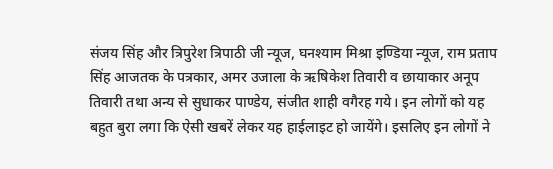संजय सिंह और त्रिपुरेश त्रिपाठी जी न्यूज, घनश्याम मिश्रा इण्डिया न्यूज, राम प्रताप सिंह आजतक के पत्रकार, अमर उजाला के ऋषिकेश तिवारी व छायाकार अनूप तिवारी तथा अन्य से सुधाकर पाण्डेय, संजीत शाही वगैरह गये। इन लोगों को यह बहुत बुरा लगा कि ऐसी खबरें लेकर यह हाईलाइट हो जायेंगे। इसलिए इन लोगों ने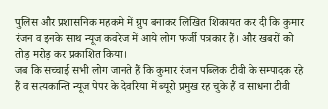पुलिस और प्रशासनिक महकमे में ग्रुप बनाकर लिखित शिकायत कर दी कि कुमार रंजन व इनके साथ न्यूज कवरेज में आये लोग फर्जी पत्रकार हैं। और खबरों को तोड़ मरोड़ कर प्रकाशित किया।
जब कि सच्चाई सभी लोग जानते हैं कि कुमार रंजन पब्लिक टीवी के सम्पादक रहे हैं व सत्यकान्ति न्यूज पेपर के देवरिया में ब्यूरो प्रमुख रह चुके हैं व साधना टीवी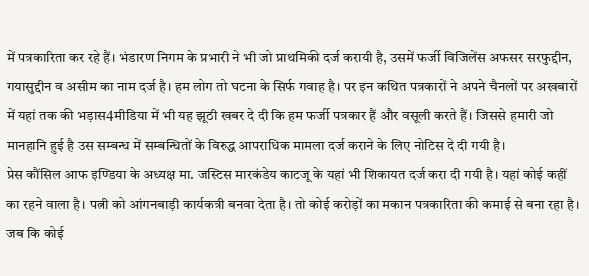में पत्रकारिता कर रहे हैं। भंडारण निगम के प्रभारी ने भी जो प्राथमिकी दर्ज करायी है, उसमें फर्जी विजिलेंस अफसर सरफुद्दीन, गयासुद्दीन व असीम का नाम दर्ज है। हम लोग तो घटना के सिर्फ गवाह है। पर इन कथित पत्रकारों ने अपने चैनलों पर अखबारों में यहां तक की भड़ास4मीडिया में भी यह झूठी खबर दे दी कि हम फर्जी पत्रकार हैं और वसूली करते हैं। जिससे हमारी जो मानहानि हुई है उस सम्बन्ध में सम्बन्धितों के विरुद्ध आपराधिक मामला दर्ज कराने के लिए नोटिस दे दी गयी है।
प्रेस कौंसिल आफ इण्डिया के अध्यक्ष मा. जस्टिस मारकंडेय काटजू के यहां भी शिकायत दर्ज करा दी गयी है। यहां कोई कहीं का रहने वाला है। पत्नी को आंगनबाड़ी कार्यकत्री बनवा देता है। तो कोई करोड़ों का मकान पत्रकारिता की कमाई से बना रहा है। जब कि कोई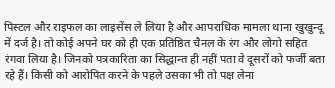पिस्टल और राइफल का लाइसेंस ले लिया है और आपराधिक मामला थाना खुखुन्दू में दर्ज है। तो कोई अपने घर को ही एक प्रतिष्ठित चैनल के रंग और लोगो सहित रंगवा लिया है। जिनको पत्रकारिता का सिद्धान्त ही नहीं पता वे दूसरों को फर्जी बता रहे हैं। किसी को आरोपित करने के पहले उसका भी तो पक्ष लेना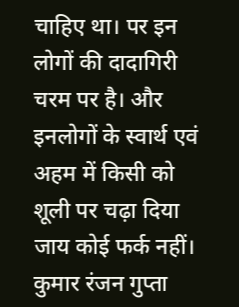चाहिए था। पर इन लोगों की दादागिरी चरम पर है। और इनलोगों के स्वार्थ एवं अहम में किसी को शूली पर चढ़ा दिया जाय कोई फर्क नहीं।
कुमार रंजन गुप्ता